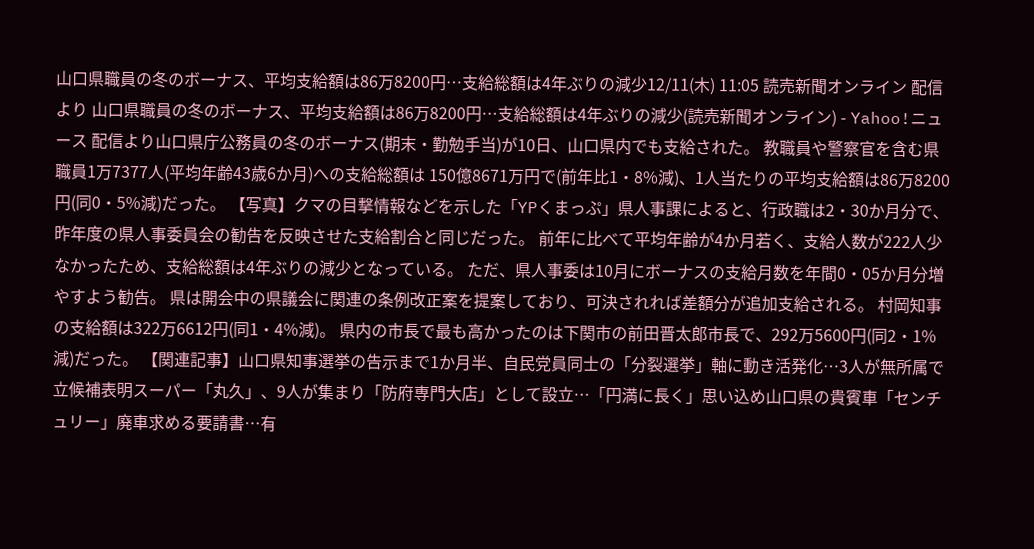山口県職員の冬のボーナス、平均支給額は86万8200円…支給総額は4年ぶりの減少12/11(木) 11:05 読売新聞オンライン 配信より 山口県職員の冬のボーナス、平均支給額は86万8200円…支給総額は4年ぶりの減少(読売新聞オンライン) - Yahoo!ニュース 配信より山口県庁公務員の冬のボーナス(期末・勤勉手当)が10日、山口県内でも支給された。 教職員や警察官を含む県職員1万7377人(平均年齢43歳6か月)への支給総額は 150億8671万円で(前年比1・8%減)、1人当たりの平均支給額は86万8200円(同0・5%減)だった。 【写真】クマの目撃情報などを示した「YPくまっぷ」県人事課によると、行政職は2・30か月分で、昨年度の県人事委員会の勧告を反映させた支給割合と同じだった。 前年に比べて平均年齢が4か月若く、支給人数が222人少なかったため、支給総額は4年ぶりの減少となっている。 ただ、県人事委は10月にボーナスの支給月数を年間0・05か月分増やすよう勧告。 県は開会中の県議会に関連の条例改正案を提案しており、可決されれば差額分が追加支給される。 村岡知事の支給額は322万6612円(同1・4%減)。 県内の市長で最も高かったのは下関市の前田晋太郎市長で、292万5600円(同2・1%減)だった。 【関連記事】山口県知事選挙の告示まで1か月半、自民党員同士の「分裂選挙」軸に動き活発化…3人が無所属で立候補表明スーパー「丸久」、9人が集まり「防府専門大店」として設立…「円満に長く」思い込め山口県の貴賓車「センチュリー」廃車求める要請書…有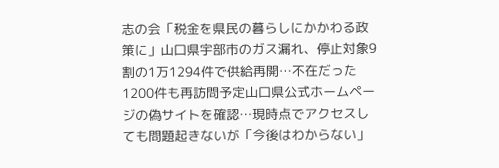志の会「税金を県民の暮らしにかかわる政策に」山口県宇部市のガス漏れ、停止対象9割の1万1294件で供給再開…不在だった1200件も再訪問予定山口県公式ホームページの偽サイトを確認…現時点でアクセスしても問題起きないが「今後はわからない」